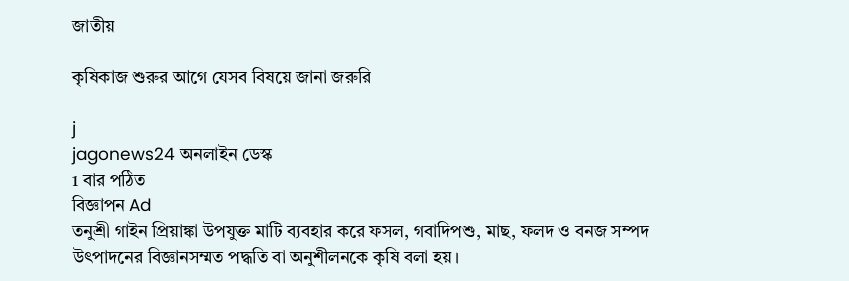জাতীয়

কৃষিকাজ শুরুর আগে যেসব বিষয়ে জানা জরুরি

j
jagonews24 অনলাইন ডেস্ক
1 বার পঠিত
বিজ্ঞাপন Ad
তনুশ্রী গাইন প্রিয়াঙ্কা উপযুক্ত মাটি ব্যবহার করে ফসল, গবাদিপশু, মাছ, ফলদ ও বনজ সম্পদ উৎপাদনের বিজ্ঞানসম্মত পদ্ধতি বা অনুশীলনকে কৃষি বলা হয়।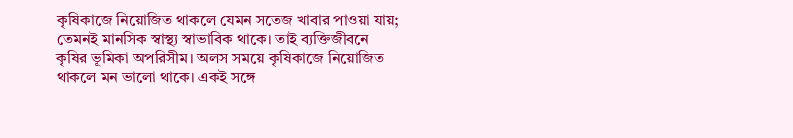কৃষিকাজে নিয়োজিত থাকলে যেমন সতেজ খাবার পাওয়া যায়; তেমনই মানসিক স্বাস্থ্য স্বাভাবিক থাকে। তাই ব্যক্তিজীবনে কৃষির ভূমিকা অপরিসীম। অলস সময়ে কৃষিকাজে নিয়োজিত থাকলে মন ভালো থাকে। একই সঙ্গে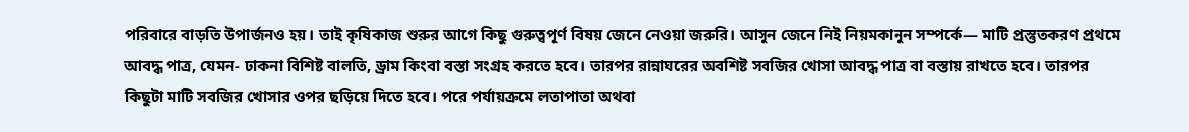পরিবারে বাড়তি উপার্জনও হয়। তাই কৃষিকাজ শুরুর আগে কিছু গুরুত্বপূর্ণ বিষয় জেনে নেওয়া জরুরি। আসুন জেনে নিই নিয়মকানুন সম্পর্কে— মাটি প্রস্তুতকরণ প্রথমে আবদ্ধ পাত্র, যেমন- ঢাকনা বিশিষ্ট বালতি, ড্রাম কিংবা বস্তা সংগ্রহ করতে হবে। তারপর রান্নাঘরের অবশিষ্ট সবজির খোসা আবদ্ধ পাত্র বা বস্তায় রাখতে হবে। তারপর কিছুটা মাটি সবজির খোসার ওপর ছড়িয়ে দিতে হবে। পরে পর্যায়ক্রমে লতাপাতা অথবা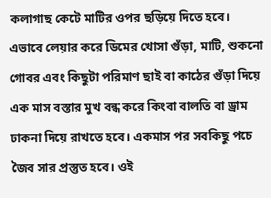কলাগাছ কেটে মাটির ওপর ছড়িয়ে দিতে হবে। এভাবে লেয়ার করে ডিমের খোসা গুঁড়া, মাটি, শুকনো গোবর এবং কিছুটা পরিমাণ ছাই বা কাঠের গুঁড়া দিয়ে এক মাস বস্তার মুখ বন্ধ করে কিংবা বালতি বা ড্রাম ঢাকনা দিয়ে রাখতে হবে। একমাস পর সবকিছু পচে জৈব সার প্রস্তুত হবে। ওই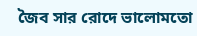জৈব সার রোদে ভালোমতো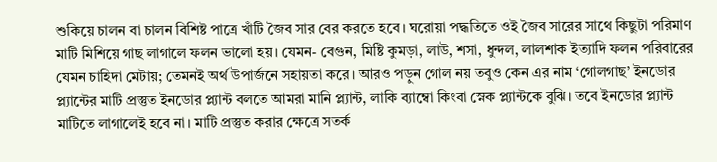শুকিয়ে চালন বা চালন বিশিষ্ট পাত্রে খাঁটি জৈব সার বের করতে হবে। ঘরোয়া পদ্ধতিতে ওই জৈব সারের সাথে কিছুটা পরিমাণ মাটি মিশিয়ে গাছ লাগালে ফলন ভালো হয়। যেমন- বেগুন, মিষ্টি কুমড়া, লাউ, শসা, ধুন্দল, লালশাক ইত্যাদি ফলন পরিবারের যেমন চাহিদা মেটায়; তেমনই অর্থ উপার্জনে সহায়তা করে। আরও পড়ুন গোল নয় তবুও কেন এর নাম ‘গোলগাছ’ ইনডোর প্ল্যান্টের মাটি প্রস্তুত ইনডোর প্ল্যান্ট বলতে আমরা মানি প্ল্যান্ট, লাকি ব্যাম্বো কিংবা স্নেক প্ল্যান্টকে বুঝি। তবে ইনডোর প্ল্যান্ট মাটিতে লাগালেই হবে না। মাটি প্রস্তুত করার ক্ষেত্রে সতর্ক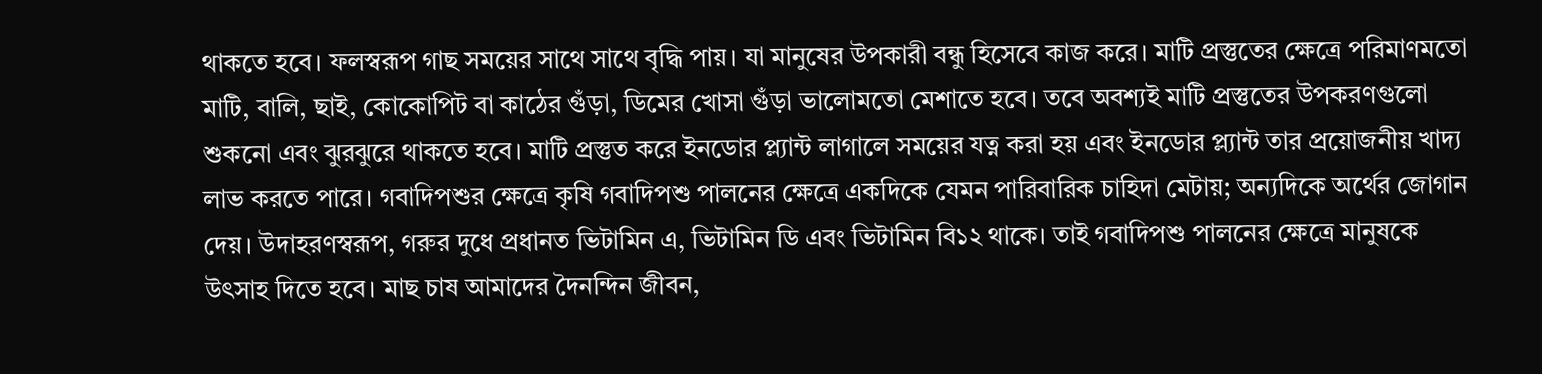থাকতে হবে। ফলস্বরূপ গাছ সময়ের সাথে সাথে বৃদ্ধি পায়। যা মানুষের উপকারী বন্ধু হিসেবে কাজ করে। মাটি প্রস্তুতের ক্ষেত্রে পরিমাণমতো মাটি, বালি, ছাই, কোকোপিট বা কাঠের গুঁড়া, ডিমের খোসা গুঁড়া ভালোমতো মেশাতে হবে। তবে অবশ্যই মাটি প্রস্তুতের উপকরণগুলো শুকনো এবং ঝুরঝুরে থাকতে হবে। মাটি প্রস্তুত করে ইনডোর প্ল্যান্ট লাগালে সময়ের যত্ন করা হয় এবং ইনডোর প্ল্যান্ট তার প্রয়োজনীয় খাদ্য লাভ করতে পারে। গবাদিপশুর ক্ষেত্রে কৃষি গবাদিপশু পালনের ক্ষেত্রে একদিকে যেমন পারিবারিক চাহিদা মেটায়; অন্যদিকে অর্থের জোগান দেয়। উদাহরণস্বরূপ, গরুর দুধে প্রধানত ভিটামিন এ, ভিটামিন ডি এবং ভিটামিন বি১২ থাকে। তাই গবাদিপশু পালনের ক্ষেত্রে মানুষকে উৎসাহ দিতে হবে। মাছ চাষ আমাদের দৈনন্দিন জীবন,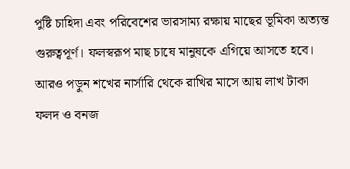পুষ্টি চাহিদা এবং পরিবেশের ভারসাম্য রক্ষায় মাছের ভূমিকা অত্যন্ত গুরুত্বপূর্ণ। ফলস্বরূপ মাছ চাষে মানুষকে এগিয়ে আসতে হবে। আরও পড়ুন শখের নার্সারি থেকে রাখির মাসে আয় লাখ টাকা ফলদ ও বনজ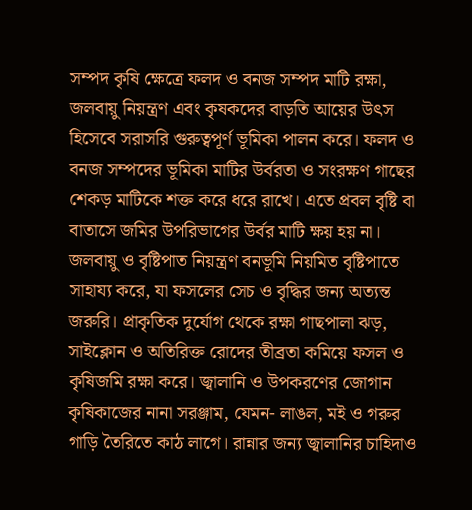সম্পদ কৃষি ক্ষেত্রে ফলদ ও বনজ সম্পদ মাটি রক্ষা, জলবায়ু নিয়ন্ত্রণ এবং কৃষকদের বাড়তি আয়ের উৎস হিসেবে সরাসরি গুরুত্বপূর্ণ ভূমিকা পালন করে। ফলদ ও বনজ সম্পদের ভূমিকা মাটির উর্বরতা ও সংরক্ষণ গাছের শেকড় মাটিকে শক্ত করে ধরে রাখে। এতে প্রবল বৃষ্টি বা বাতাসে জমির উপরিভাগের উর্বর মাটি ক্ষয় হয় না। জলবায়ু ও বৃষ্টিপাত নিয়ন্ত্রণ বনভূমি নিয়মিত বৃষ্টিপাতে সাহায্য করে, যা ফসলের সেচ ও বৃদ্ধির জন্য অত্যন্ত জরুরি। প্রাকৃতিক দুর্যোগ থেকে রক্ষা গাছপালা ঝড়, সাইক্লোন ও অতিরিক্ত রোদের তীব্রতা কমিয়ে ফসল ও কৃষিজমি রক্ষা করে। জ্বালানি ও উপকরণের জোগান কৃষিকাজের নানা সরঞ্জাম, যেমন- লাঙল, মই ও গরুর গাড়ি তৈরিতে কাঠ লাগে। রান্নার জন্য জ্বালানির চাহিদাও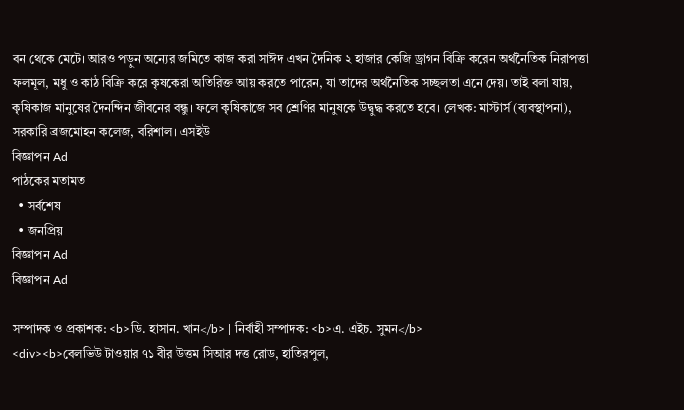বন থেকে মেটে। আরও পড়ুন অন্যের জমিতে কাজ করা সাঈদ এখন দৈনিক ২ হাজার কেজি ড্রাগন বিক্রি করেন অর্থনৈতিক নিরাপত্তা ফলমূল, মধু ও কাঠ বিক্রি করে কৃষকেরা অতিরিক্ত আয় করতে পারেন, যা তাদের অর্থনৈতিক সচ্ছলতা এনে দেয়। তাই বলা যায়, কৃষিকাজ মানুষের দৈনন্দিন জীবনের বন্ধু। ফলে কৃষিকাজে সব শ্রেণির মানুষকে উদ্বুদ্ধ করতে হবে। লেখক: মাস্টার্স (ব্যবস্থাপনা), সরকারি ব্রজমোহন কলেজ, বরিশাল। এসইউ
বিজ্ঞাপন Ad
পাঠকের মতামত
  • সর্বশেষ
  • জনপ্রিয়
বিজ্ঞাপন Ad
বিজ্ঞাপন Ad

সম্পাদক ও প্রকাশক: <b>ডি. হাসান. খান</b> | নির্বাহী সম্পাদক: <b>এ. এইচ. সুমন</b>
<div><b>বেলভিউ টাওয়ার ৭১ বীর উত্তম সিআর দত্ত রোড, হাতিরপুল,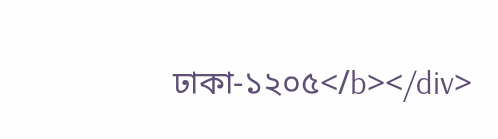ঢাকা-১২০৫</b></div>